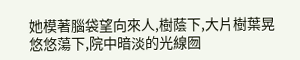她模著腦袋望向來人,樹蔭下,大片樹葉晃悠悠蕩下,院中暗淡的光線囫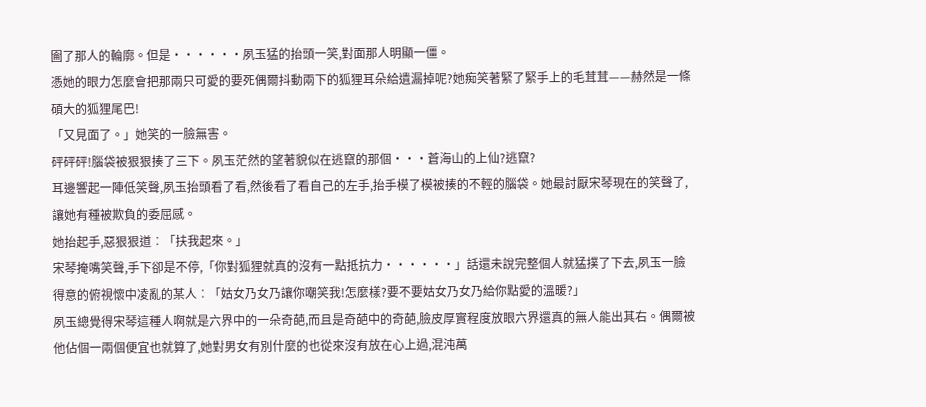圇了那人的輪廓。但是••••••夙玉猛的抬頭一笑,對面那人明顯一僵。
憑她的眼力怎麼會把那兩只可愛的要死偶爾抖動兩下的狐狸耳朵給遺漏掉呢?她痴笑著緊了緊手上的毛茸茸——赫然是一條碩大的狐狸尾巴!
「又見面了。」她笑的一臉無害。
砰砰砰!腦袋被狠狠揍了三下。夙玉茫然的望著貌似在逃竄的那個•••蒼海山的上仙?逃竄?
耳邊響起一陣低笑聲,夙玉抬頭看了看,然後看了看自己的左手,抬手模了模被揍的不輕的腦袋。她最討厭宋琴現在的笑聲了,讓她有種被欺負的委屈感。
她抬起手,惡狠狠道︰「扶我起來。」
宋琴掩嘴笑聲,手下卻是不停,「你對狐狸就真的沒有一點抵抗力••••••」話還未說完整個人就猛撲了下去,夙玉一臉得意的俯視懷中凌亂的某人︰「姑女乃女乃讓你嘲笑我!怎麼樣?要不要姑女乃女乃給你點愛的溫暖?」
夙玉總覺得宋琴這種人啊就是六界中的一朵奇葩,而且是奇葩中的奇葩,臉皮厚實程度放眼六界還真的無人能出其右。偶爾被他佔個一兩個便宜也就算了,她對男女有別什麼的也從來沒有放在心上過,混沌萬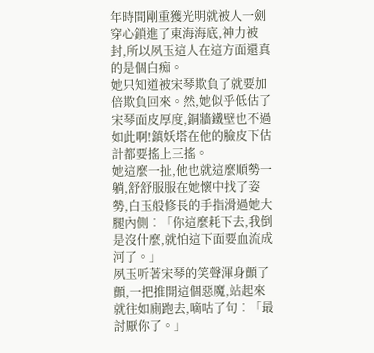年時間剛重獲光明就被人一劍穿心鎖進了東海海底,神力被封,所以夙玉這人在這方面還真的是個白痴。
她只知道被宋琴欺負了就要加倍欺負回來。然,她似乎低估了宋琴面皮厚度,銅牆鐵壁也不過如此啊!鎮妖塔在他的臉皮下估計都要搖上三搖。
她這麼一扯,他也就這麼順勢一躺,舒舒服服在她懷中找了姿勢,白玉般修長的手指滑過她大腿內側︰「你這麼耗下去,我倒是沒什麼,就怕這下面要血流成河了。」
夙玉听著宋琴的笑聲渾身顫了顫,一把推開這個惡魔,站起來就往如廁跑去,嘀咕了句︰「最討厭你了。」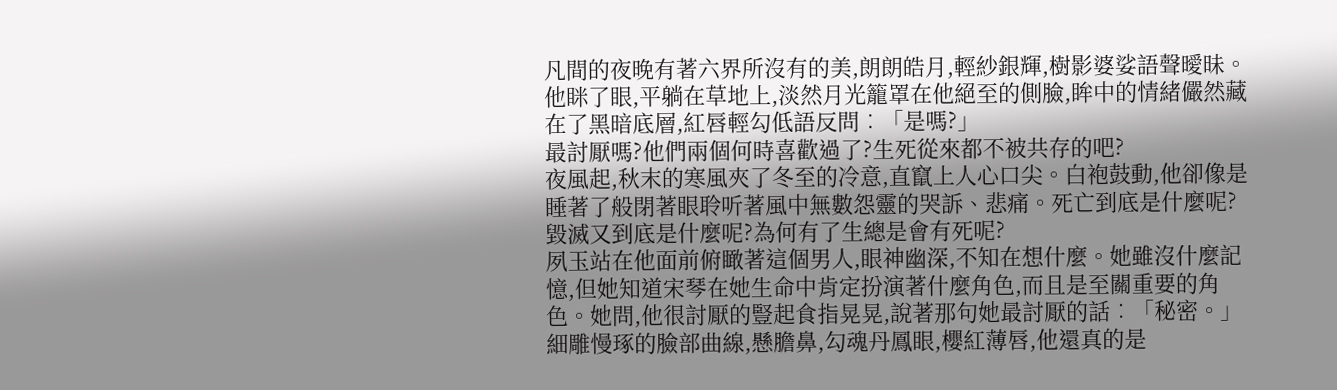凡間的夜晚有著六界所沒有的美,朗朗皓月,輕紗銀輝,樹影婆娑語聲曖昧。他眯了眼,平躺在草地上,淡然月光籠罩在他絕至的側臉,眸中的情緒儼然藏在了黑暗底層,紅唇輕勾低語反問︰「是嗎?」
最討厭嗎?他們兩個何時喜歡過了?生死從來都不被共存的吧?
夜風起,秋末的寒風夾了冬至的冷意,直竄上人心口尖。白袍鼓動,他卻像是睡著了般閉著眼聆听著風中無數怨靈的哭訴、悲痛。死亡到底是什麼呢?毀滅又到底是什麼呢?為何有了生總是會有死呢?
夙玉站在他面前俯瞰著這個男人,眼神幽深,不知在想什麼。她雖沒什麼記憶,但她知道宋琴在她生命中肯定扮演著什麼角色,而且是至關重要的角色。她問,他很討厭的豎起食指晃晃,說著那句她最討厭的話︰「秘密。」
細雕慢琢的臉部曲線,懸膽鼻,勾魂丹鳳眼,櫻紅薄唇,他還真的是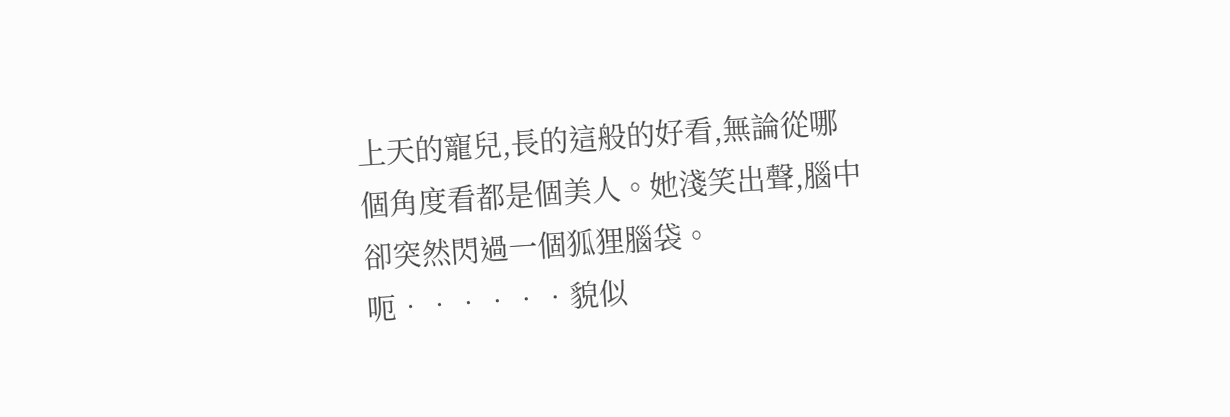上天的寵兒,長的這般的好看,無論從哪個角度看都是個美人。她淺笑出聲,腦中卻突然閃過一個狐狸腦袋。
呃••••••貌似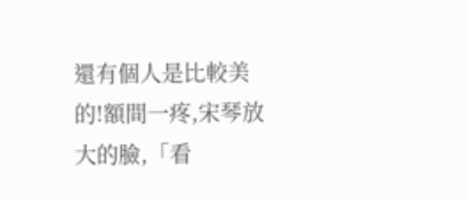還有個人是比較美的!額間一疼,宋琴放大的臉,「看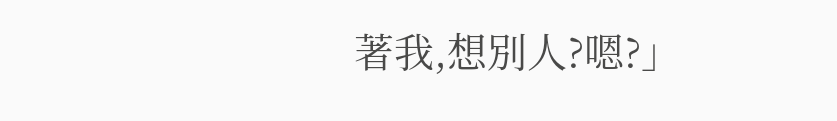著我,想別人?嗯?」